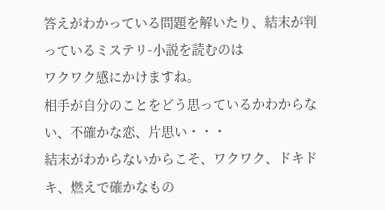答えがわかっている問題を解いたり、結末が判っているミステリ-小説を読むのは
ワクワク感にかけますね。
相手が自分のことをどう思っているかわからない、不確かな恋、片思い・・・
結末がわからないからこそ、ワクワク、ドキドキ、燃えで確かなもの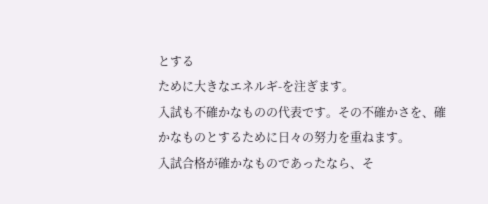とする
ために大きなエネルギ-を注ぎます。
入試も不確かなものの代表です。その不確かさを、確かなものとするために日々の努力を重ねます。
入試合格が確かなものであったなら、そ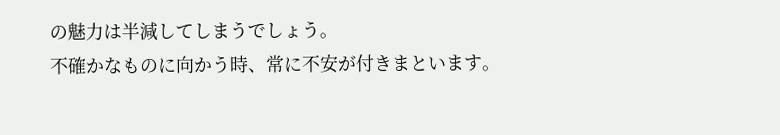の魅力は半減してしまうでしょう。
不確かなものに向かう時、常に不安が付きまといます。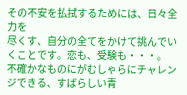その不安を払拭するためには、日々全力を
尽くす、自分の全てをかけて挑んでいくことです。恋も、受験も・・・。
不確かなものにがむしゃらにチャレンジできる、すばらしい青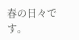春の日々です。